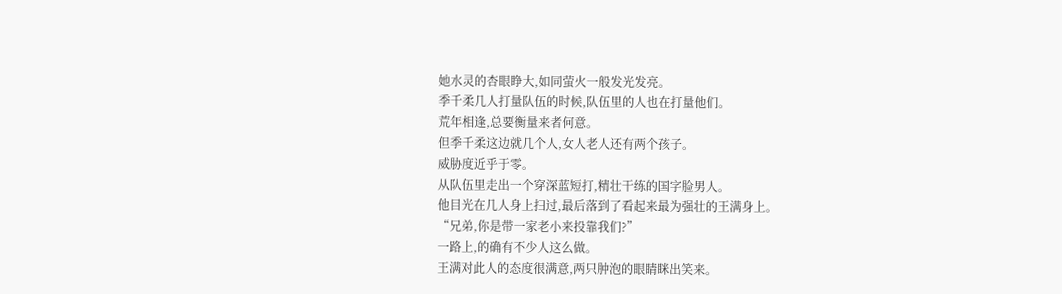她水灵的杏眼睁大,如同萤火一般发光发亮。
季千柔几人打量队伍的时候,队伍里的人也在打量他们。
荒年相逢,总要衡量来者何意。
但季千柔这边就几个人,女人老人还有两个孩子。
威胁度近乎于零。
从队伍里走出一个穿深蓝短打,精壮干练的国字脸男人。
他目光在几人身上扫过,最后落到了看起来最为强壮的王满身上。
“兄弟,你是带一家老小来投靠我们?”
一路上,的确有不少人这么做。
王满对此人的态度很满意,两只肿泡的眼睛眯出笑来。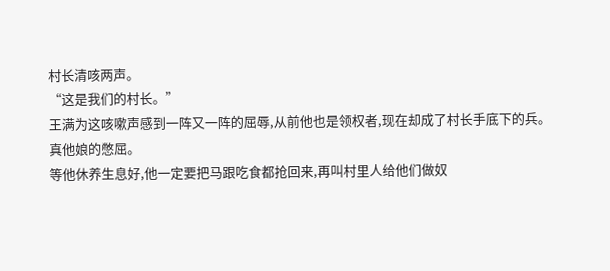村长清咳两声。
“这是我们的村长。”
王满为这咳嗽声感到一阵又一阵的屈辱,从前他也是领权者,现在却成了村长手底下的兵。
真他娘的憋屈。
等他休养生息好,他一定要把马跟吃食都抢回来,再叫村里人给他们做奴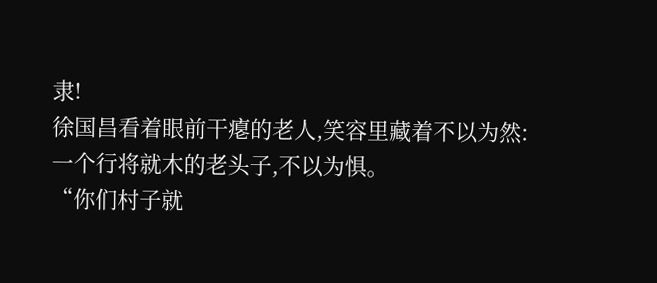隶!
徐国昌看着眼前干瘪的老人,笑容里藏着不以为然:
一个行将就木的老头子,不以为惧。
“你们村子就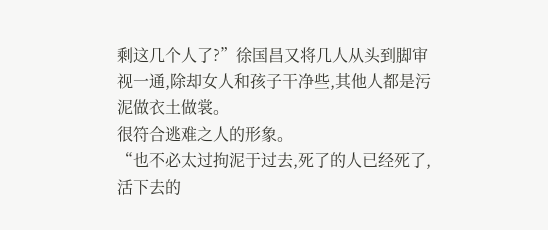剩这几个人了?”徐国昌又将几人从头到脚审视一通,除却女人和孩子干净些,其他人都是污泥做衣土做裳。
很符合逃难之人的形象。
“也不必太过拘泥于过去,死了的人已经死了,活下去的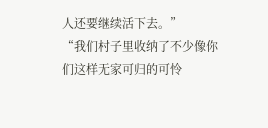人还要继续活下去。”
“我们村子里收纳了不少像你们这样无家可归的可怜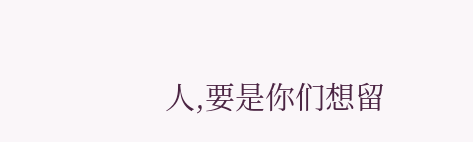人,要是你们想留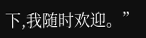下,我随时欢迎。”